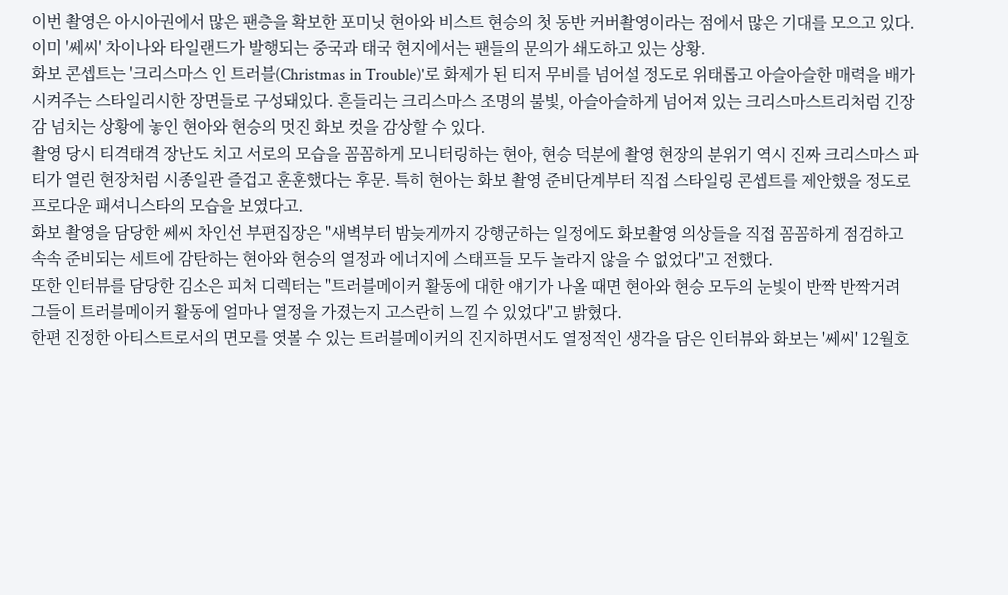이번 촬영은 아시아권에서 많은 팬층을 확보한 포미닛 현아와 비스트 현승의 첫 동반 커버촬영이라는 점에서 많은 기대를 모으고 있다. 이미 '쎄씨' 차이나와 타일랜드가 발행되는 중국과 태국 현지에서는 팬들의 문의가 쇄도하고 있는 상황.
화보 콘셉트는 '크리스마스 인 트러블(Christmas in Trouble)'로 화제가 된 티저 무비를 넘어설 정도로 위태롭고 아슬아슬한 매력을 배가시켜주는 스타일리시한 장면들로 구성돼있다. 흔들리는 크리스마스 조명의 불빛, 아슬아슬하게 넘어져 있는 크리스마스트리처럼 긴장감 넘치는 상황에 놓인 현아와 현승의 멋진 화보 컷을 감상할 수 있다.
촬영 당시 티격태격 장난도 치고 서로의 모습을 꼼꼼하게 모니터링하는 현아, 현승 덕분에 촬영 현장의 분위기 역시 진짜 크리스마스 파티가 열린 현장처럼 시종일관 즐겁고 훈훈했다는 후문. 특히 현아는 화보 촬영 준비단계부터 직접 스타일링 콘셉트를 제안했을 정도로 프로다운 패셔니스타의 모습을 보였다고.
화보 촬영을 담당한 쎄씨 차인선 부편집장은 "새벽부터 밤늦게까지 강행군하는 일정에도 화보촬영 의상들을 직접 꼼꼼하게 점검하고 속속 준비되는 세트에 감탄하는 현아와 현승의 열정과 에너지에 스태프들 모두 놀라지 않을 수 없었다"고 전했다.
또한 인터뷰를 담당한 김소은 피처 디렉터는 "트러블메이커 활동에 대한 얘기가 나올 때면 현아와 현승 모두의 눈빛이 반짝 반짝거려 그들이 트러블메이커 활동에 얼마나 열정을 가졌는지 고스란히 느낄 수 있었다"고 밝혔다.
한편 진정한 아티스트로서의 면모를 엿볼 수 있는 트러블메이커의 진지하면서도 열정적인 생각을 담은 인터뷰와 화보는 '쎄씨' 12월호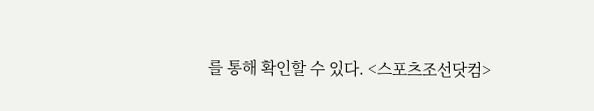를 통해 확인할 수 있다. <스포츠조선닷컴>